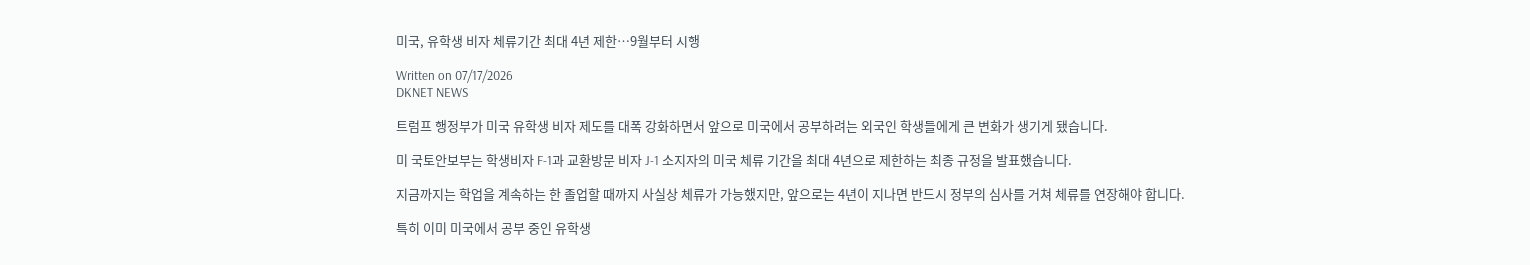미국, 유학생 비자 체류기간 최대 4년 제한…9월부터 시행

Written on 07/17/2026
DKNET NEWS

트럼프 행정부가 미국 유학생 비자 제도를 대폭 강화하면서 앞으로 미국에서 공부하려는 외국인 학생들에게 큰 변화가 생기게 됐습니다.

미 국토안보부는 학생비자 F-1과 교환방문 비자 J-1 소지자의 미국 체류 기간을 최대 4년으로 제한하는 최종 규정을 발표했습니다.

지금까지는 학업을 계속하는 한 졸업할 때까지 사실상 체류가 가능했지만, 앞으로는 4년이 지나면 반드시 정부의 심사를 거쳐 체류를 연장해야 합니다.

특히 이미 미국에서 공부 중인 유학생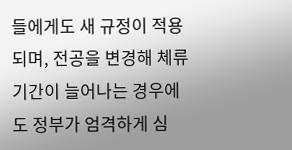들에게도 새 규정이 적용되며, 전공을 변경해 체류 기간이 늘어나는 경우에도 정부가 엄격하게 심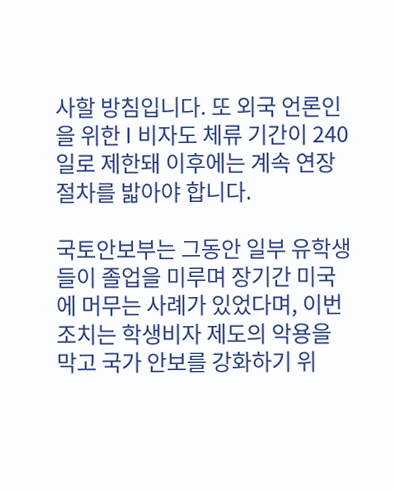사할 방침입니다. 또 외국 언론인을 위한 I 비자도 체류 기간이 240일로 제한돼 이후에는 계속 연장 절차를 밟아야 합니다.

국토안보부는 그동안 일부 유학생들이 졸업을 미루며 장기간 미국에 머무는 사례가 있었다며, 이번 조치는 학생비자 제도의 악용을 막고 국가 안보를 강화하기 위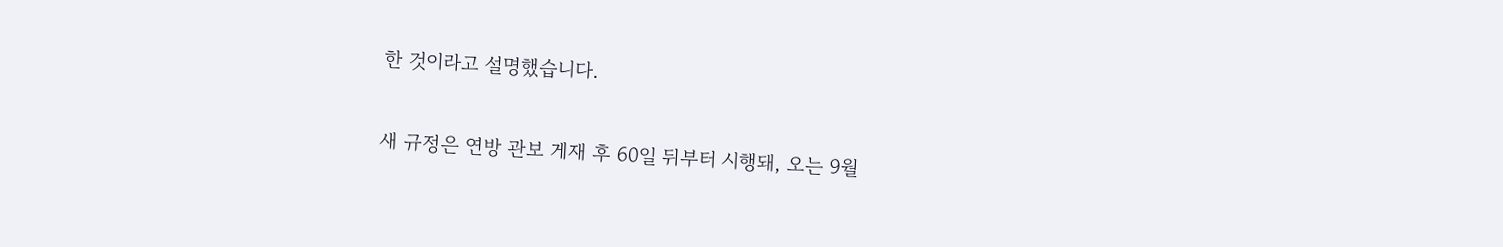한 것이라고 설명했습니다.

새 규정은 연방 관보 게재 후 60일 뒤부터 시행돼, 오는 9월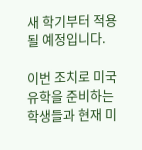새 학기부터 적용될 예정입니다.

이번 조치로 미국 유학을 준비하는 학생들과 현재 미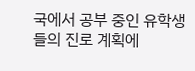국에서 공부 중인 유학생들의 진로 계획에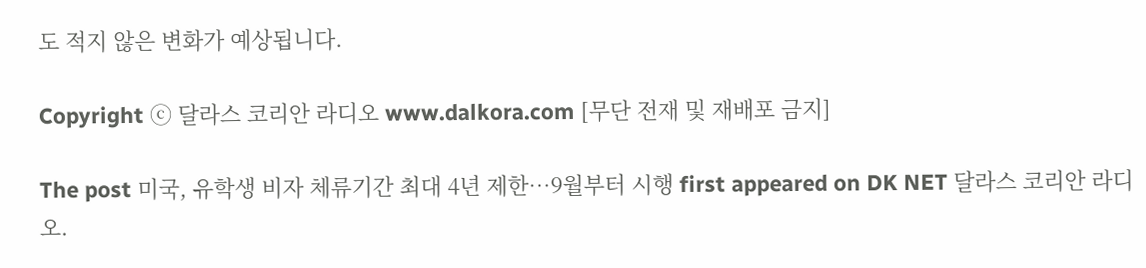도 적지 않은 변화가 예상됩니다.

Copyright ⓒ 달라스 코리안 라디오 www.dalkora.com [무단 전재 및 재배포 금지]

The post 미국, 유학생 비자 체류기간 최대 4년 제한…9월부터 시행 first appeared on DK NET 달라스 코리안 라디오.